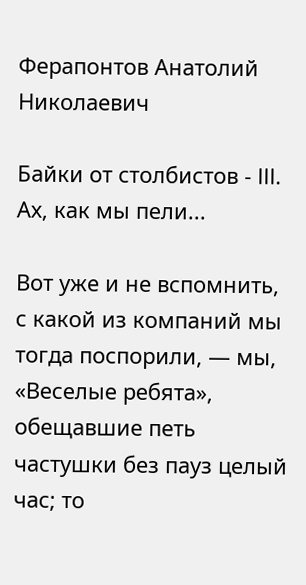Ферапонтов Анатолий Николаевич

Байки от столбистов - III. Ах, как мы пели...

Вот уже и не вспомнить, с какой из компаний мы тогда поспорили, — мы, «Веселые ребята», обещавшие петь частушки без пауз целый час; то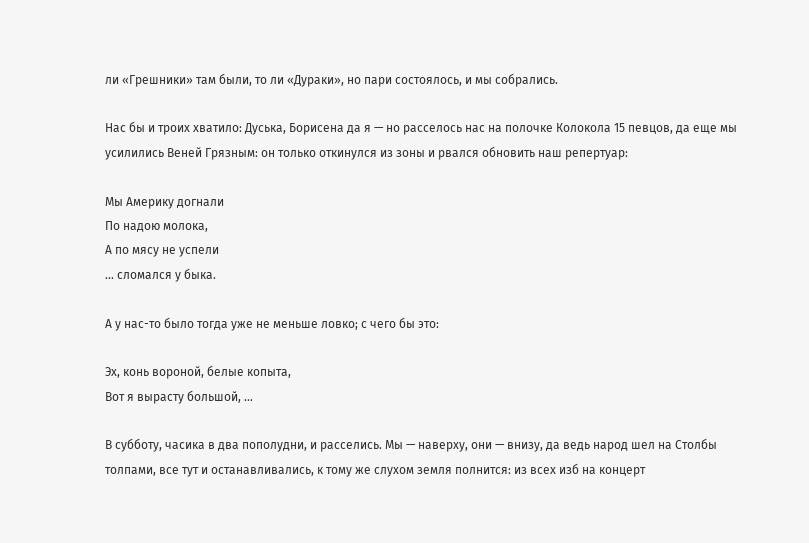ли «Грешники» там были, то ли «Дураки», но пари состоялось, и мы собрались.

Нас бы и троих хватило: Дуська, Борисена да я — но расселось нас на полочке Колокола 15 певцов, да еще мы усилились Веней Грязным: он только откинулся из зоны и рвался обновить наш репертуар:

Мы Америку догнали
По надою молока,
А по мясу не успели
... сломался у быка.

А у нас-то было тогда уже не меньше ловко; с чего бы это:

Эх, конь вороной, белые копыта,
Вот я вырасту большой, ...

В субботу, часика в два пополудни, и расселись. Мы — наверху, они — внизу, да ведь народ шел на Столбы толпами, все тут и останавливались, к тому же слухом земля полнится: из всех изб на концерт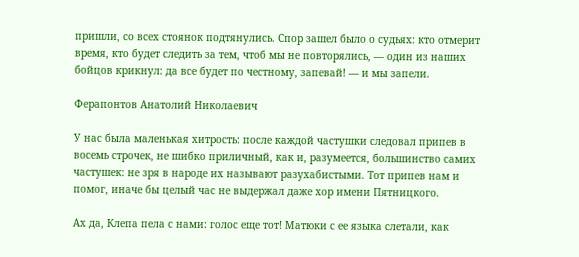пришли, со всех стоянок подтянулись. Спор зашел было о судьях: кто отмерит время, кто будет следить за тем, чтоб мы не повторялись, — один из наших бойцов крикнул: да все будет по честному, запевай! — и мы запели.

Ферапонтов Анатолий Николаевич

У нас была маленькая хитрость: после каждой частушки следовал припев в восемь строчек, не шибко приличный, как и, разумеется, большинство самих частушек: не зря в народе их называют разухабистыми. Тот припев нам и помог, иначе бы целый час не выдержал даже хор имени Пятницкого.

Ах да, Клепа пела с нами: голос еще тот! Матюки с ее языка слетали, как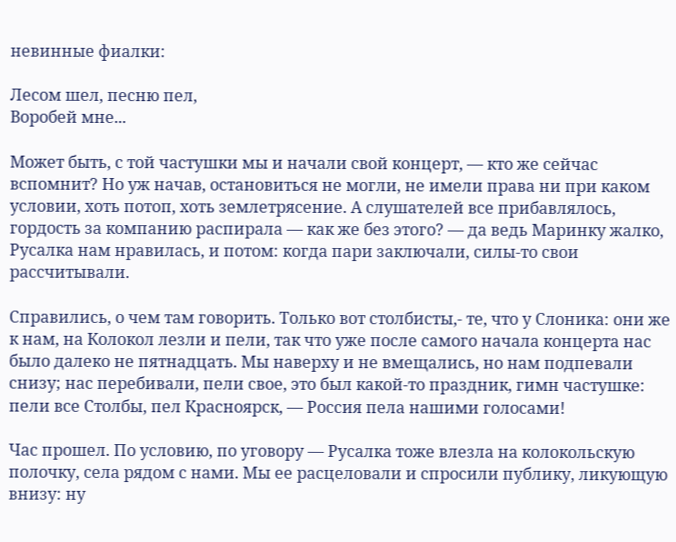невинные фиалки:

Лесом шел, песню пел,
Воробей мне...

Может быть, с той частушки мы и начали свой концерт, — кто же сейчас вспомнит? Но уж начав, остановиться не могли, не имели права ни при каком условии, хоть потоп, хоть землетрясение. А слушателей все прибавлялось, гордость за компанию распирала — как же без этого? — да ведь Маринку жалко, Русалка нам нравилась, и потом: когда пари заключали, силы-то свои рассчитывали.

Справились, о чем там говорить. Только вот столбисты,- те, что у Слоника: они же к нам, на Колокол лезли и пели, так что уже после самого начала концерта нас было далеко не пятнадцать. Мы наверху и не вмещались, но нам подпевали снизу; нас перебивали, пели свое, это был какой-то праздник, гимн частушке: пели все Столбы, пел Красноярск, — Россия пела нашими голосами!

Час прошел. По условию, по уговору — Русалка тоже влезла на колокольскую полочку, села рядом с нами. Мы ее расцеловали и спросили публику, ликующую внизу: ну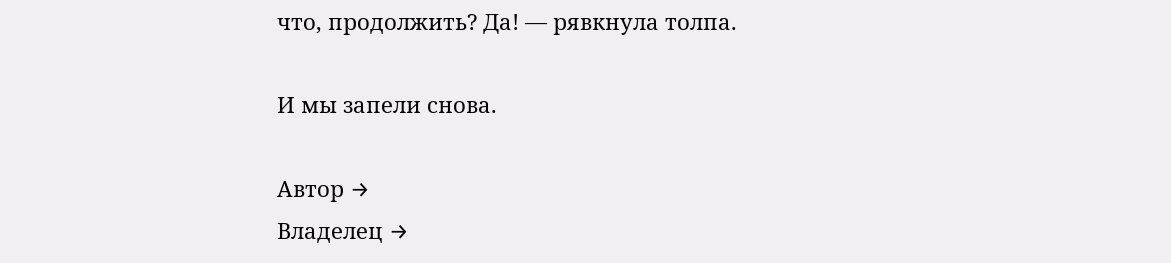что, продолжить? Да! — рявкнула толпа.

И мы запели снова.

Автор →
Владелец →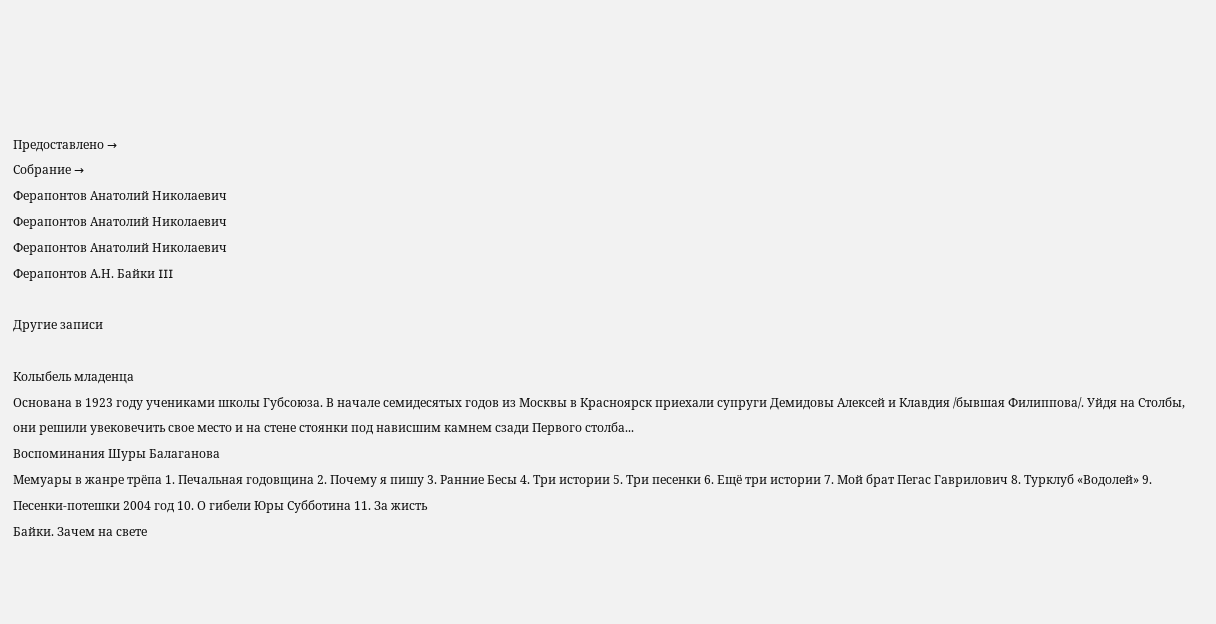Предоставлено →
Собрание →
Ферапонтов Анатолий Николаевич
Ферапонтов Анатолий Николаевич
Ферапонтов Анатолий Николаевич
Ферапонтов А.Н. Байки III

Другие записи

Колыбель младенца
Основана в 1923 году учениками школы Губсоюза. В начале семидесятых годов из Москвы в Красноярск приехали супруги Демидовы Алексей и Клавдия /бывшая Филиппова/. Уйдя на Столбы, они решили увековечить свое место и на стене стоянки под нависшим камнем сзади Первого столба...
Воспоминания Шуры Балаганова
Мемуары в жанре трёпа 1. Печальная годовщина 2. Почему я пишу 3. Ранние Бесы 4. Три истории 5. Три песенки 6. Ещё три истории 7. Мой брат Пегас Гаврилович 8. Турклуб «Водолей» 9. Песенки-потешки 2004 год 10. О гибели Юры Субботина 11. За жисть
Байки. Зачем на свете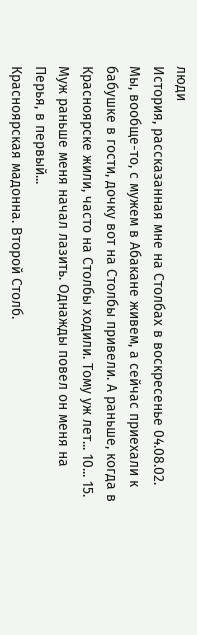люди
История, рассказанная мне на Столбах в воскресенье 04.08.02. Мы, вообще-то, с мужем в Абакане живем, а сейчас приехали к бабушке в гости, дочку вот на Столбы привели. А раньше, когда в Красноярске жили, часто на Столбы ходили. Тому уж лет... 10... 15. Муж раньше меня начал лазить. Однажды повел он меня на Перья, в первый...
Красноярская мадонна. Второй Столб.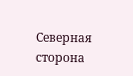Северная сторона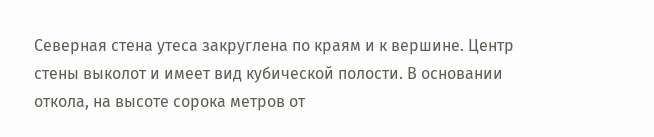Северная стена утеса закруглена по краям и к вершине. Центр стены выколот и имеет вид кубической полости. В основании откола, на высоте сорока метров от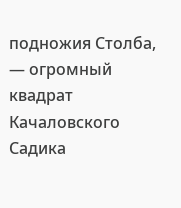подножия Столба, — огромный квадрат Качаловского Садика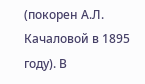(покорен А.Л. Качаловой в 1895 году). В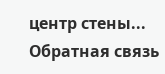центр стены...
Обратная связь